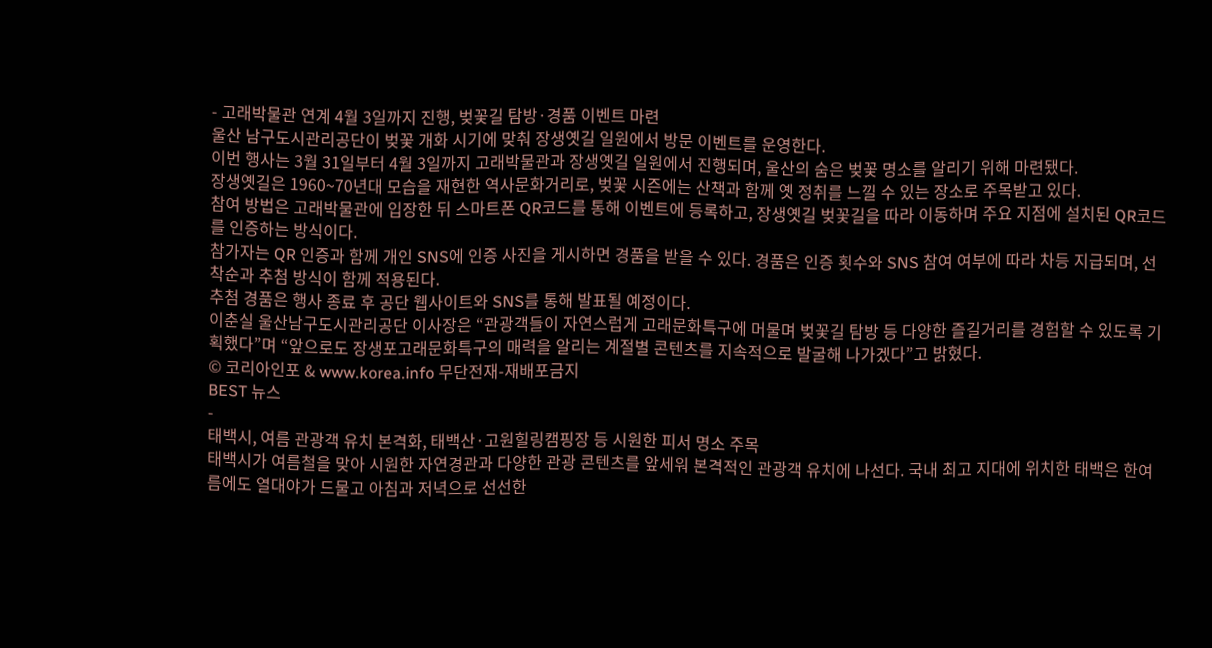- 고래박물관 연계 4월 3일까지 진행, 벚꽃길 탐방·경품 이벤트 마련
울산 남구도시관리공단이 벚꽃 개화 시기에 맞춰 장생옛길 일원에서 방문 이벤트를 운영한다.
이번 행사는 3월 31일부터 4월 3일까지 고래박물관과 장생옛길 일원에서 진행되며, 울산의 숨은 벚꽃 명소를 알리기 위해 마련됐다.
장생옛길은 1960~70년대 모습을 재현한 역사문화거리로, 벚꽃 시즌에는 산책과 함께 옛 정취를 느낄 수 있는 장소로 주목받고 있다.
참여 방법은 고래박물관에 입장한 뒤 스마트폰 QR코드를 통해 이벤트에 등록하고, 장생옛길 벚꽃길을 따라 이동하며 주요 지점에 설치된 QR코드를 인증하는 방식이다.
참가자는 QR 인증과 함께 개인 SNS에 인증 사진을 게시하면 경품을 받을 수 있다. 경품은 인증 횟수와 SNS 참여 여부에 따라 차등 지급되며, 선착순과 추첨 방식이 함께 적용된다.
추첨 경품은 행사 종료 후 공단 웹사이트와 SNS를 통해 발표될 예정이다.
이춘실 울산남구도시관리공단 이사장은 “관광객들이 자연스럽게 고래문화특구에 머물며 벚꽃길 탐방 등 다양한 즐길거리를 경험할 수 있도록 기획했다”며 “앞으로도 장생포고래문화특구의 매력을 알리는 계절별 콘텐츠를 지속적으로 발굴해 나가겠다”고 밝혔다.
© 코리아인포 & www.korea.info 무단전재-재배포금지
BEST 뉴스
-
태백시, 여름 관광객 유치 본격화, 태백산·고원힐링캠핑장 등 시원한 피서 명소 주목
태백시가 여름철을 맞아 시원한 자연경관과 다양한 관광 콘텐츠를 앞세워 본격적인 관광객 유치에 나선다. 국내 최고 지대에 위치한 태백은 한여름에도 열대야가 드물고 아침과 저녁으로 선선한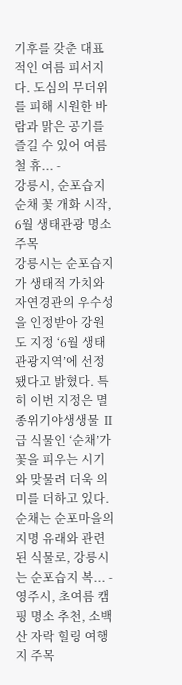기후를 갖춘 대표적인 여름 피서지다. 도심의 무더위를 피해 시원한 바람과 맑은 공기를 즐길 수 있어 여름철 휴... -
강릉시, 순포습지 순채 꽃 개화 시작, 6월 생태관광 명소 주목
강릉시는 순포습지가 생태적 가치와 자연경관의 우수성을 인정받아 강원도 지정 ‘6월 생태관광지역’에 선정됐다고 밝혔다. 특히 이번 지정은 멸종위기야생생물 Ⅱ급 식물인 ‘순채’가 꽃을 피우는 시기와 맞물려 더욱 의미를 더하고 있다. 순채는 순포마을의 지명 유래와 관련된 식물로, 강릉시는 순포습지 복... -
영주시, 초여름 캠핑 명소 추천, 소백산 자락 힐링 여행지 주목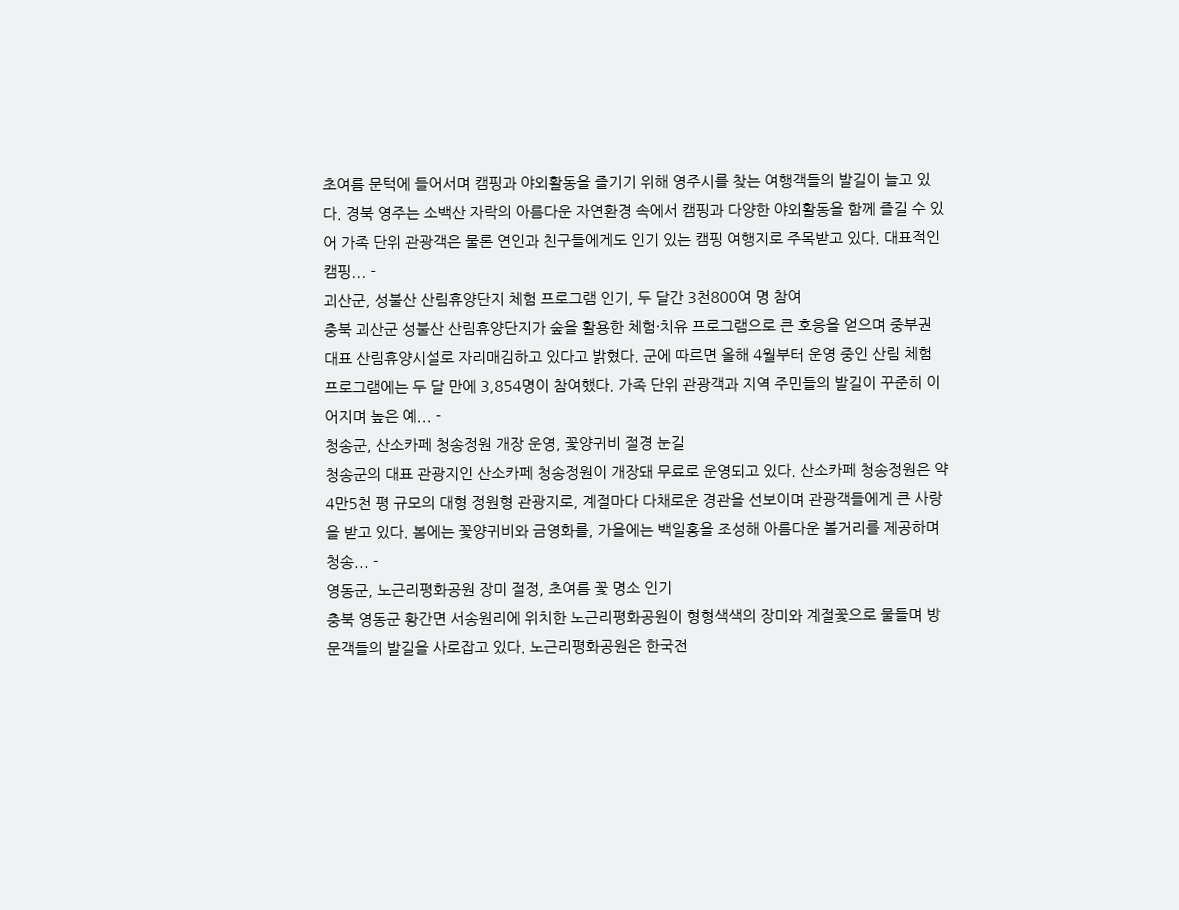초여름 문턱에 들어서며 캠핑과 야외활동을 즐기기 위해 영주시를 찾는 여행객들의 발길이 늘고 있다. 경북 영주는 소백산 자락의 아름다운 자연환경 속에서 캠핑과 다양한 야외활동을 함께 즐길 수 있어 가족 단위 관광객은 물론 연인과 친구들에게도 인기 있는 캠핑 여행지로 주목받고 있다. 대표적인 캠핑... -
괴산군, 성불산 산림휴양단지 체험 프로그램 인기, 두 달간 3천800여 명 참여
충북 괴산군 성불산 산림휴양단지가 숲을 활용한 체험·치유 프로그램으로 큰 호응을 얻으며 중부권 대표 산림휴양시설로 자리매김하고 있다고 밝혔다. 군에 따르면 올해 4월부터 운영 중인 산림 체험 프로그램에는 두 달 만에 3,854명이 참여했다. 가족 단위 관광객과 지역 주민들의 발길이 꾸준히 이어지며 높은 예... -
청송군, 산소카페 청송정원 개장 운영, 꽃양귀비 절경 눈길
청송군의 대표 관광지인 산소카페 청송정원이 개장돼 무료로 운영되고 있다. 산소카페 청송정원은 약 4만5천 평 규모의 대형 정원형 관광지로, 계절마다 다채로운 경관을 선보이며 관광객들에게 큰 사랑을 받고 있다. 봄에는 꽃양귀비와 금영화를, 가을에는 백일홍을 조성해 아름다운 볼거리를 제공하며 청송... -
영동군, 노근리평화공원 장미 절정, 초여름 꽃 명소 인기
충북 영동군 황간면 서송원리에 위치한 노근리평화공원이 형형색색의 장미와 계절꽃으로 물들며 방문객들의 발길을 사로잡고 있다. 노근리평화공원은 한국전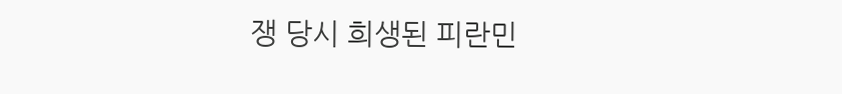쟁 당시 희생된 피란민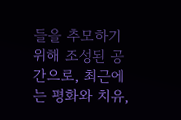들을 추모하기 위해 조성된 공간으로, 최근에는 평화와 치유,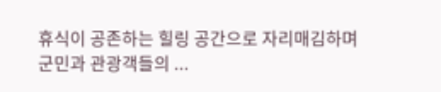휴식이 공존하는 힐링 공간으로 자리매김하며 군민과 관광객들의 ...